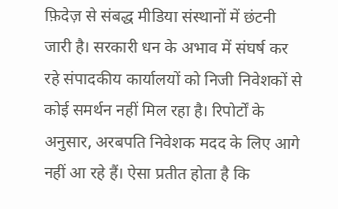फ़िदेज़ से संबद्ध मीडिया संस्थानों में छंटनी जारी है। सरकारी धन के अभाव में संघर्ष कर रहे संपादकीय कार्यालयों को निजी निवेशकों से कोई समर्थन नहीं मिल रहा है। रिपोर्टों के अनुसार, अरबपति निवेशक मदद के लिए आगे नहीं आ रहे हैं। ऐसा प्रतीत होता है कि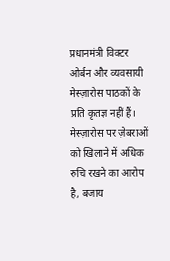प्रधानमंत्री विक्टर ओर्बन और व्यवसायी मेस्ज़ारोस पाठकों के प्रति कृतज्ञ नहीं हैं। मेस्ज़ारोस पर ज़ेबराओं को खिलाने में अधिक रुचि रखने का आरोप है, बजाय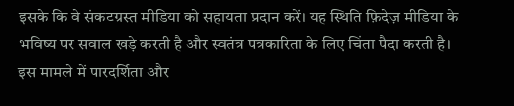इसके कि वे संकटग्रस्त मीडिया को सहायता प्रदान करें। यह स्थिति फ़िदेज़ मीडिया के भविष्य पर सवाल खड़े करती है और स्वतंत्र पत्रकारिता के लिए चिंता पैदा करती है। इस मामले में पारदर्शिता और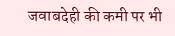जवाबदेही की कमी पर भी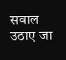सवाल उठाए जा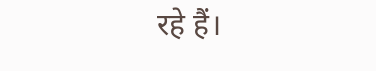रहे हैं।